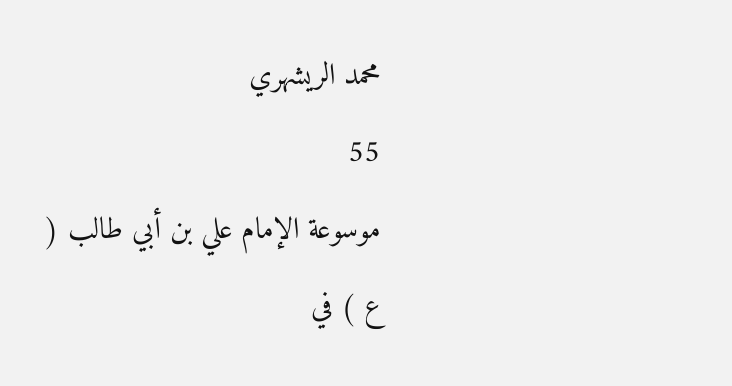محمد الريشهري
55
موسوعة الإمام علي بن أبي طالب ( ع ) في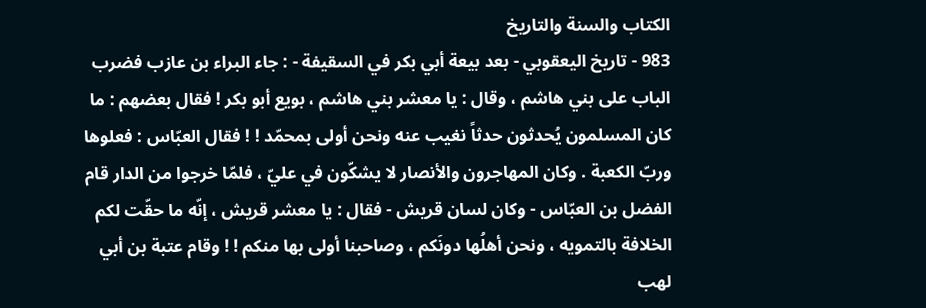الكتاب والسنة والتاريخ
983 - تاريخ اليعقوبي - بعد بيعة أبي بكر في السقيفة - : جاء البراء بن عازب فضرب الباب على بني هاشم ، وقال : يا معشر بني هاشم ، بويع أبو بكر ! فقال بعضهم : ما كان المسلمون يُحدثون حدثاً نغيب عنه ونحن أولى بمحمّد ! ! فقال العبّاس : فعلوها وربّ الكعبة . وكان المهاجرون والأنصار لا يشكّون في عليّ ، فلمّا خرجوا من الدار قام الفضل بن العبّاس - وكان لسان قريش - فقال : يا معشر قريش ، إنّه ما حقّت لكم الخلافة بالتمويه ، ونحن أهلُها دونَكم ، وصاحبنا أولى بها منكم ! ! وقام عتبة بن أبي لهب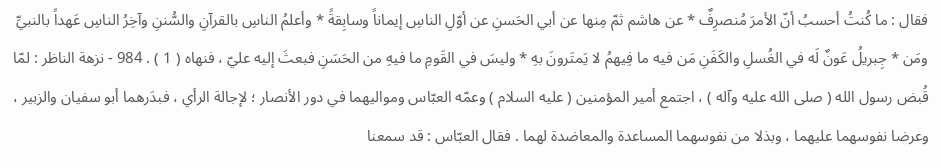فقال : ما كُنتُ أحسبُ أنّ الأمرَ مُنصرِفٌ * عن هاشم ثمّ مِنها عن أبي الحَسنِ عن أوّلِ الناسِ إيماناً وسابِقةً * وأعلمُ الناسِ بالقرآنِ والسُّننِ وآخِرُ الناسِ عَهداً بالنبيِّ ومَن * جِبريلُ عَونٌ لَه في الغُسلِ والكَفَنِ مَن فيه ما فِيهمُ لا يَمتَرونَ بهِ * وليسَ في القَومِ ما فيهِ من الحَسَنِ فبعثَ إليه عليّ ، فنهاه ( 1 ) . 984 - نزهة الناظر : لمّا قُبض رسول الله ( صلى الله عليه وآله ) ، اجتمع أمير المؤمنين ( عليه السلام ) وعمّه العبّاس ومواليهما في دور الأنصار ؛ لإجالة الرأي ، فبدَرهما أبو سفيان والزبير ، وعرضا نفوسهما عليهما ، وبذلا من نفوسهما المساعدة والمعاضدة لهما . فقال العبّاس : قد سمعنا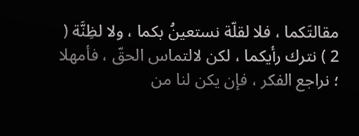مقالتَكما ، فلا لقلّة نستعينُ بكما ، ولا لظِنَّة ( 2 ) نترك رأيكما ، لكن لالتماس الحقّ ، فأمهلا ؛ نراجع الفكر ، فإن يكن لنا من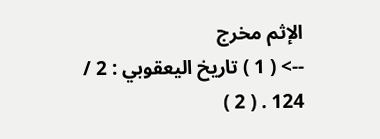الإثم مخرج
--> ( 1 ) تاريخ اليعقوبي : 2 / 124 . ( 2 )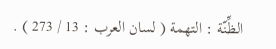الظِّنّة : التهمة ( لسان العرب : 13 / 273 ) .